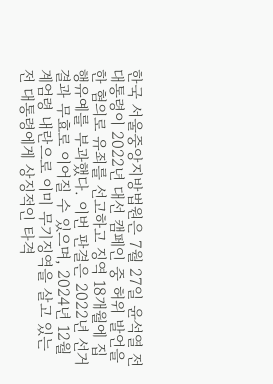한국 서울중앙지방법원은 7월 27일 윤석열 전 대통령이 2022년 대선 캠페인 중 허위 발언을 한 혐의로 유죄를 선고하고 징역 18개월에 집행유예를 부과했다. 이번 판결은 2022년 선거 결과 무효로 이어질 수 있으며, 2024년 12월 계엄령 내란으로 이미 무기징역을 살고 있는 전 대통령에게 상징적인 타격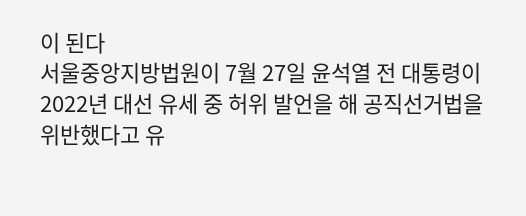이 된다
서울중앙지방법원이 7월 27일 윤석열 전 대통령이 2022년 대선 유세 중 허위 발언을 해 공직선거법을 위반했다고 유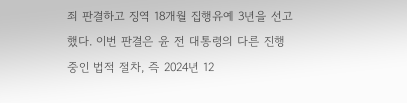죄 판결하고 징역 18개월 집행유예 3년을 선고했다. 이번 판결은 윤 전 대통령의 다른 진행 중인 법적 절차, 즉 2024년 12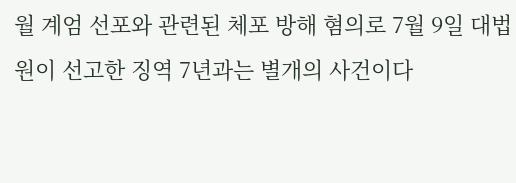월 계엄 선포와 관련된 체포 방해 혐의로 7월 9일 대법원이 선고한 징역 7년과는 별개의 사건이다